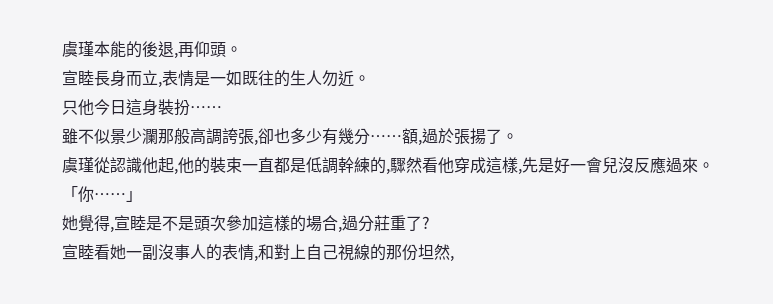虞瑾本能的後退,再仰頭。
宣睦長身而立,表情是一如既往的生人勿近。
只他今日這身裝扮……
雖不似景少瀾那般高調誇張,卻也多少有幾分……額,過於張揚了。
虞瑾從認識他起,他的裝束一直都是低調幹練的,驟然看他穿成這樣,先是好一會兒沒反應過來。
「你……」
她覺得,宣睦是不是頭次參加這樣的場合,過分莊重了?
宣睦看她一副沒事人的表情,和對上自己視線的那份坦然,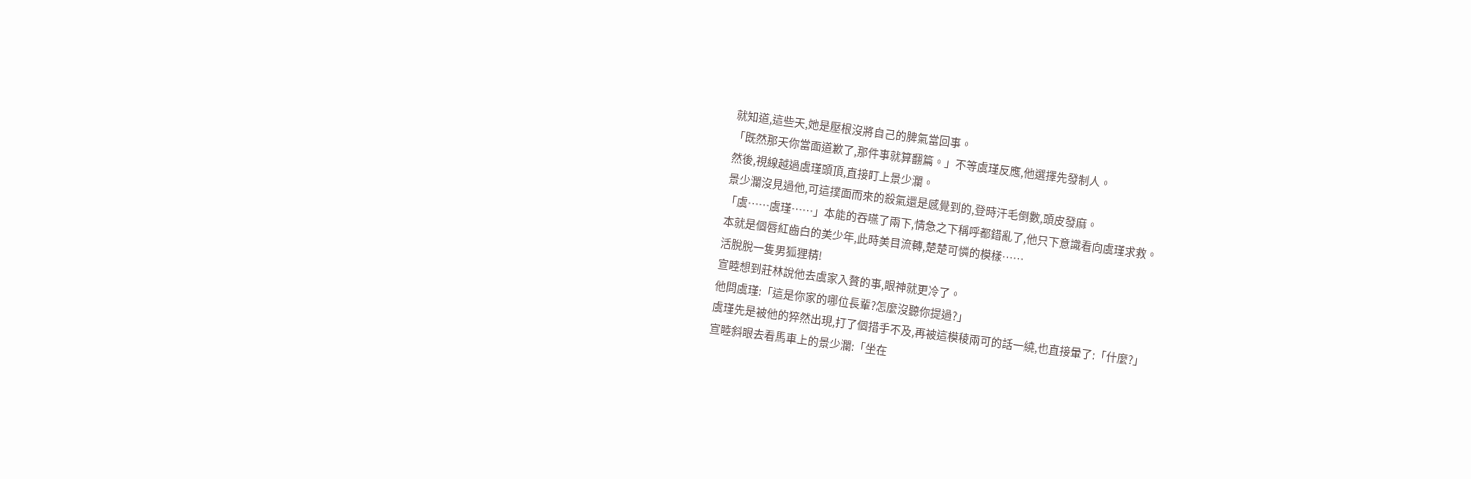就知道,這些天,她是壓根沒將自己的脾氣當回事。
「既然那天你當面道歉了,那件事就算翻篇。」不等虞瑾反應,他選擇先發制人。
然後,視線越過虞瑾頭頂,直接盯上景少瀾。
景少瀾沒見過他,可這撲面而來的殺氣還是感覺到的,登時汗毛倒數,頭皮發麻。
「虞……虞瑾……」本能的吞嚥了兩下,情急之下稱呼都錯亂了,他只下意識看向虞瑾求救。
本就是個唇紅齒白的美少年,此時美目流轉,楚楚可憐的模樣……
活脫脫一隻男狐狸精!
宣睦想到莊林說他去虞家入贅的事,眼神就更冷了。
他問虞瑾:「這是你家的哪位長輩?怎麼沒聽你提過?」
虞瑾先是被他的猝然出現,打了個措手不及,再被這模稜兩可的話一繞,也直接暈了:「什麼?」
宣睦斜眼去看馬車上的景少瀾:「坐在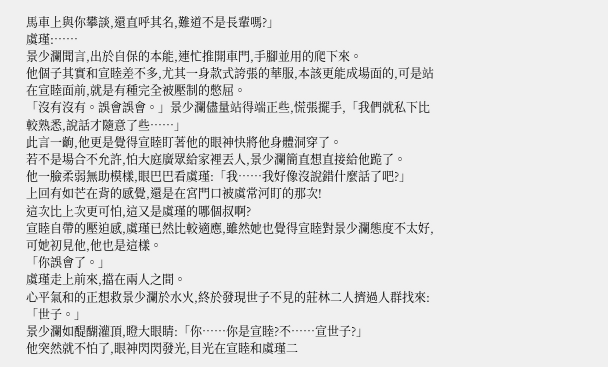馬車上與你攀談,還直呼其名,難道不是長輩嗎?」
虞瑾:……
景少瀾聞言,出於自保的本能,連忙推開車門,手腳並用的爬下來。
他個子其實和宣睦差不多,尤其一身款式誇張的華服,本該更能成場面的,可是站在宣睦面前,就是有種完全被壓制的憋屈。
「沒有沒有。誤會誤會。」景少瀾儘量站得端正些,慌張擺手,「我們就私下比較熟悉,說話才隨意了些……」
此言一齣,他更是覺得宣睦盯著他的眼神快將他身體洞穿了。
若不是場合不允許,怕大庭廣眾給家裡丟人,景少瀾簡直想直接給他跪了。
他一臉柔弱無助模樣,眼巴巴看虞瑾:「我……我好像沒說錯什麼話了吧?」
上回有如芒在背的感覺,還是在宮門口被虞常河盯的那次!
這次比上次更可怕,這又是虞瑾的哪個叔啊?
宣睦自帶的壓迫感,虞瑾已然比較適應,雖然她也覺得宣睦對景少瀾態度不太好,可她初見他,他也是這樣。
「你誤會了。」
虞瑾走上前來,擋在兩人之間。
心平氣和的正想救景少瀾於水火,終於發現世子不見的莊林二人擠過人群找來:「世子。」
景少瀾如醍醐灌頂,瞪大眼睛:「你……你是宣睦?不……宣世子?」
他突然就不怕了,眼神閃閃發光,目光在宣睦和虞瑾二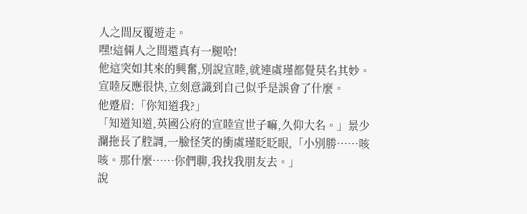人之間反覆遊走。
嘿!這倆人之間還真有一腿哈!
他這突如其來的興奮,別說宣睦,就連虞瑾都覺莫名其妙。
宣睦反應很快,立刻意識到自己似乎是誤會了什麼。
他蹙眉:「你知道我?」
「知道知道,英國公府的宣睦宣世子嘛,久仰大名。」景少瀾拖長了腔調,一臉怪笑的衝虞瑾眨眨眼,「小別勝……咳咳。那什麼……你們聊,我找我朋友去。」
說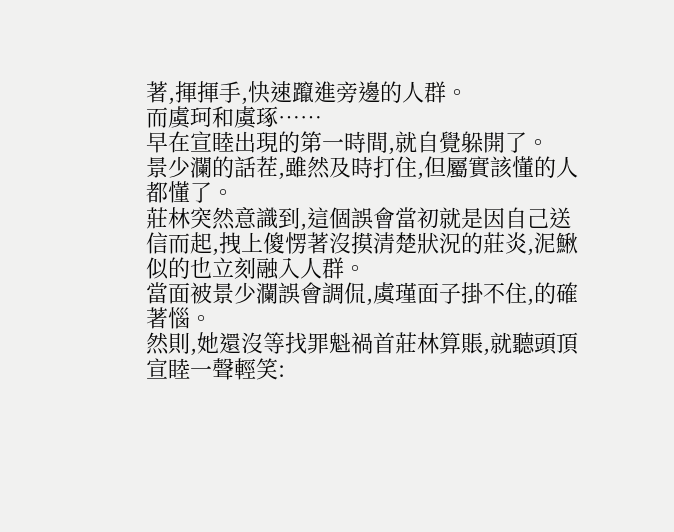著,揮揮手,快速躥進旁邊的人群。
而虞珂和虞琢……
早在宣睦出現的第一時間,就自覺躲開了。
景少瀾的話茬,雖然及時打住,但屬實該懂的人都懂了。
莊林突然意識到,這個誤會當初就是因自己送信而起,拽上傻愣著沒摸清楚狀況的莊炎,泥鰍似的也立刻融入人群。
當面被景少瀾誤會調侃,虞瑾面子掛不住,的確著惱。
然則,她還沒等找罪魁禍首莊林算賬,就聽頭頂宣睦一聲輕笑: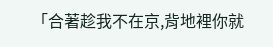「合著趁我不在京,背地裡你就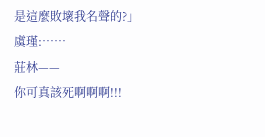是這麼敗壞我名聲的?」
虞瑾:……
莊林——
你可真該死啊啊啊!!!